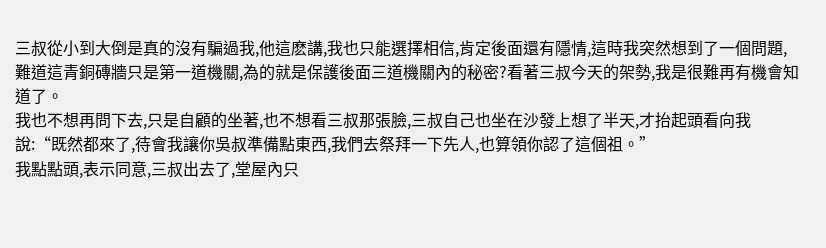三叔從小到大倒是真的沒有騙過我,他這麽講,我也只能選擇相信,肯定後面還有隱情,這時我突然想到了一個問題,難道這青銅磚牆只是第一道機關,為的就是保護後面三道機關內的秘密?看著三叔今天的架勢,我是很難再有機會知道了。
我也不想再問下去,只是自顧的坐著,也不想看三叔那張臉,三叔自己也坐在沙發上想了半天,才抬起頭看向我說:“既然都來了,待會我讓你吳叔準備點東西,我們去祭拜一下先人,也算領你認了這個祖。”
我點點頭,表示同意,三叔出去了,堂屋內只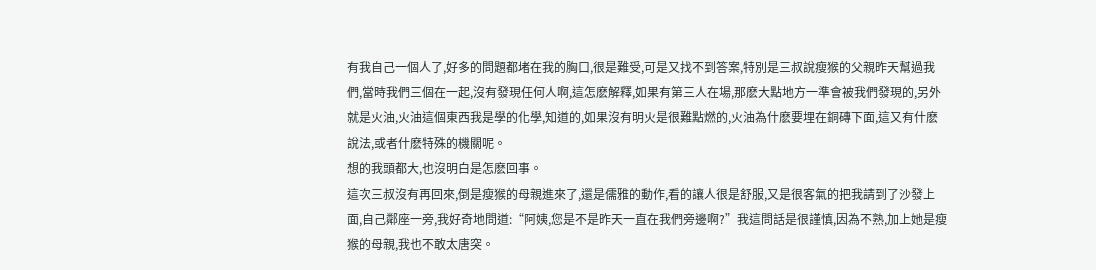有我自己一個人了,好多的問題都堵在我的胸口,很是難受,可是又找不到答案,特別是三叔說瘦猴的父親昨天幫過我們,當時我們三個在一起,沒有發現任何人啊,這怎麽解釋,如果有第三人在場,那麽大點地方一準會被我們發現的,另外就是火油,火油這個東西我是學的化學,知道的,如果沒有明火是很難點燃的,火油為什麽要埋在銅磚下面,這又有什麽說法,或者什麽特殊的機關呢。
想的我頭都大,也沒明白是怎麽回事。
這次三叔沒有再回來,倒是瘦猴的母親進來了,還是儒雅的動作,看的讓人很是舒服,又是很客氣的把我請到了沙發上面,自己鄰座一旁,我好奇地問道:“阿姨,您是不是昨天一直在我們旁邊啊?”我這問話是很謹慎,因為不熟,加上她是瘦猴的母親,我也不敢太唐突。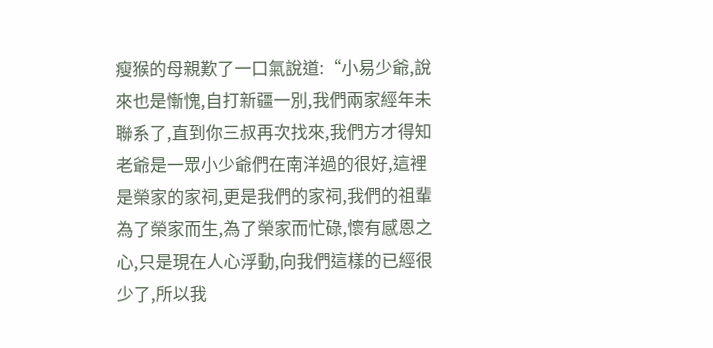瘦猴的母親歎了一口氣說道:“小易少爺,說來也是慚愧,自打新疆一別,我們兩家經年未聯系了,直到你三叔再次找來,我們方才得知老爺是一眾小少爺們在南洋過的很好,這裡是榮家的家祠,更是我們的家祠,我們的祖輩為了榮家而生,為了榮家而忙碌,懷有感恩之心,只是現在人心浮動,向我們這樣的已經很少了,所以我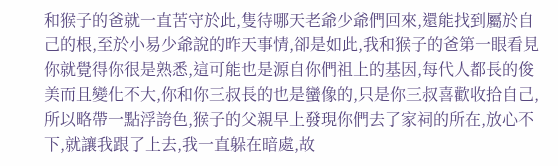和猴子的爸就一直苦守於此,隻待哪天老爺少爺們回來,還能找到屬於自己的根,至於小易少爺說的昨天事情,卻是如此,我和猴子的爸第一眼看見你就覺得你很是熟悉,這可能也是源自你們祖上的基因,每代人都長的俊美而且變化不大,你和你三叔長的也是蠻像的,只是你三叔喜歡收拾自己,所以略帶一點浮誇色,猴子的父親早上發現你們去了家祠的所在,放心不下,就讓我跟了上去,我一直躲在暗處,故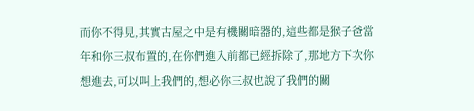而你不得見,其實古屋之中是有機關暗器的,這些都是猴子爸當年和你三叔布置的,在你們進入前都已經拆除了,那地方下次你想進去,可以叫上我們的,想必你三叔也說了我們的關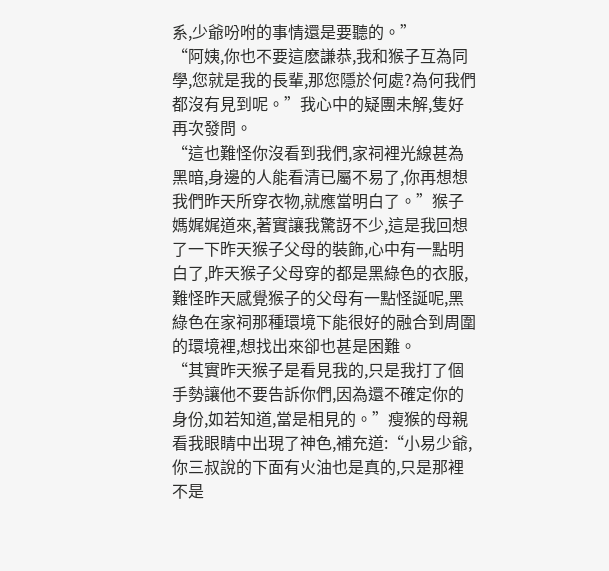系,少爺吩咐的事情還是要聽的。”
“阿姨,你也不要這麽謙恭,我和猴子互為同學,您就是我的長輩,那您隱於何處?為何我們都沒有見到呢。”我心中的疑團未解,隻好再次發問。
“這也難怪你沒看到我們,家祠裡光線甚為黑暗,身邊的人能看清已屬不易了,你再想想我們昨天所穿衣物,就應當明白了。”猴子媽娓娓道來,著實讓我驚訝不少,這是我回想了一下昨天猴子父母的裝飾,心中有一點明白了,昨天猴子父母穿的都是黑綠色的衣服,難怪昨天感覺猴子的父母有一點怪誕呢,黑綠色在家祠那種環境下能很好的融合到周圍的環境裡,想找出來卻也甚是困難。
“其實昨天猴子是看見我的,只是我打了個手勢讓他不要告訴你們,因為還不確定你的身份,如若知道,當是相見的。”瘦猴的母親看我眼睛中出現了神色,補充道:“小易少爺,
你三叔說的下面有火油也是真的,只是那裡不是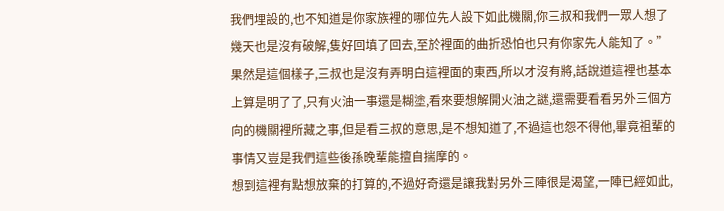我們埋設的,也不知道是你家族裡的哪位先人設下如此機關,你三叔和我們一眾人想了幾天也是沒有破解,隻好回填了回去,至於裡面的曲折恐怕也只有你家先人能知了。” 果然是這個樣子,三叔也是沒有弄明白這裡面的東西,所以才沒有將,話說道這裡也基本上算是明了了,只有火油一事還是糊塗,看來要想解開火油之謎,還需要看看另外三個方向的機關裡所藏之事,但是看三叔的意思,是不想知道了,不過這也怨不得他,畢竟祖輩的事情又豈是我們這些後孫晚輩能擅自揣摩的。
想到這裡有點想放棄的打算的,不過好奇還是讓我對另外三陣很是渴望,一陣已經如此,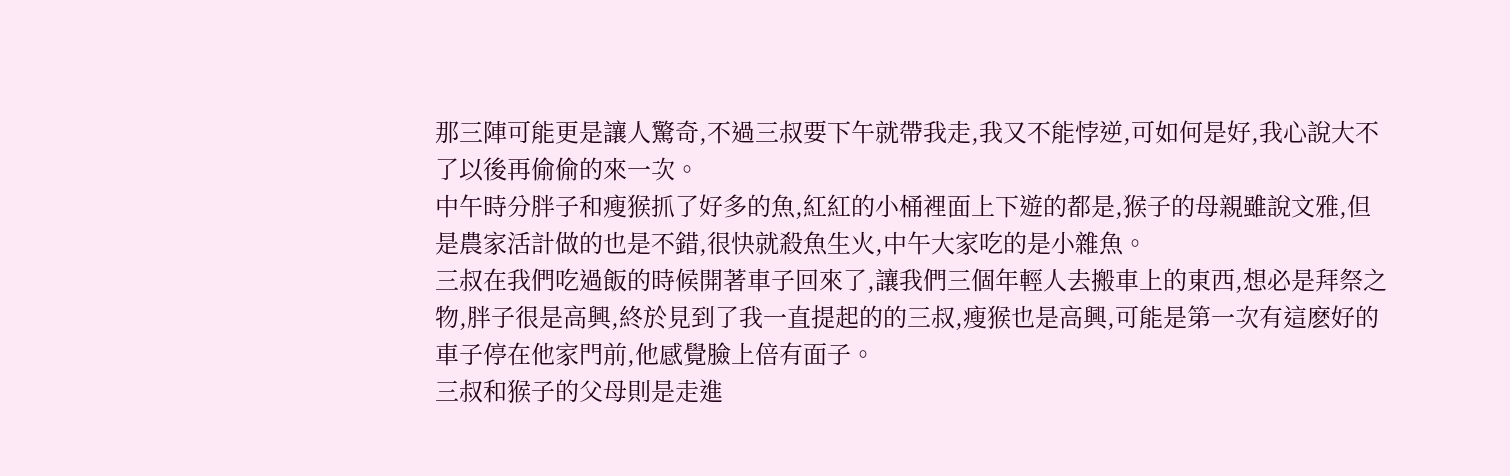那三陣可能更是讓人驚奇,不過三叔要下午就帶我走,我又不能悖逆,可如何是好,我心說大不了以後再偷偷的來一次。
中午時分胖子和瘦猴抓了好多的魚,紅紅的小桶裡面上下遊的都是,猴子的母親雖說文雅,但是農家活計做的也是不錯,很快就殺魚生火,中午大家吃的是小雜魚。
三叔在我們吃過飯的時候開著車子回來了,讓我們三個年輕人去搬車上的東西,想必是拜祭之物,胖子很是高興,終於見到了我一直提起的的三叔,瘦猴也是高興,可能是第一次有這麽好的車子停在他家門前,他感覺臉上倍有面子。
三叔和猴子的父母則是走進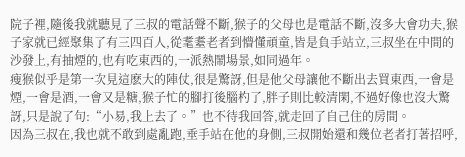院子裡,隨後我就聽見了三叔的電話聲不斷,猴子的父母也是電話不斷,沒多大會功夫,猴子家就已經聚集了有三四百人,從耄耋老者到懵懂頑童,皆是負手站立,三叔坐在中間的沙發上,有抽煙的,也有吃東西的,一派熱鬧場景,如同過年。
瘦猴似乎是第一次見這麽大的陣仗,很是驚訝,但是他父母讓他不斷出去買東西,一會是煙,一會是酒,一會又是糖,猴子忙的腳打後腦杓了,胖子則比較清閑,不過好像也沒大驚訝,只是說了句:“小易,我上去了。”也不待我回答,就走回了自己住的房間。
因為三叔在,我也就不敢到處亂跑,垂手站在他的身側,三叔開始還和幾位老者打著招呼,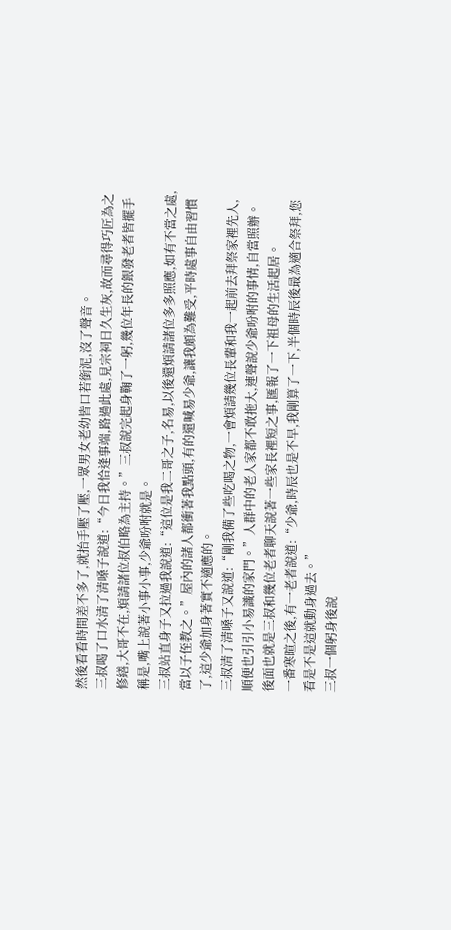然後看看時間差不多了,就抬手壓了壓,一眾男女老幼皆口若銜泥,沒了聲音。
三叔喝了口水清了清嗓子說道:“今日我恰逢事端,路過此處,見宗祠日久生灰,故而尋得巧匠為之修繕,大哥不在,煩請諸位叔伯略為主持。”三叔說完起身鞠了一躬,幾位年長的銀發老者皆擺手稱是,嘴上說著小事小事,少爺吩咐就是。
三叔站直身子又拉過我說道:“這位是我二哥之子,名易,以後還煩請諸位多多照應,如有不當之處,當以子侄教之。”屋內的諸人都衝著我點頭,有的還喊易少爺,讓我頗為難受,平時處事自由習慣了,這少爺加身著實不適應的。
三叔清了清嗓子又說道:“剛我備了些吃喝之物,一會煩請幾位長輩和我一起前去拜祭家裡先人,順便也引引小易識的家門。”人群中的老人家都不敢拖大,連聲說少爺吩咐的事情,自當照辦。
後面也就是三叔和幾位老者聊天說著一些家長裡短之事,匯報了一下祖母的生活起居。
一番寒暄之後,有一老者說道:“少爺,時辰也是不早,我剛算了一下,半個時辰後最為適合祭拜,您看是不是這就動身過去。”
三叔一個躬身後說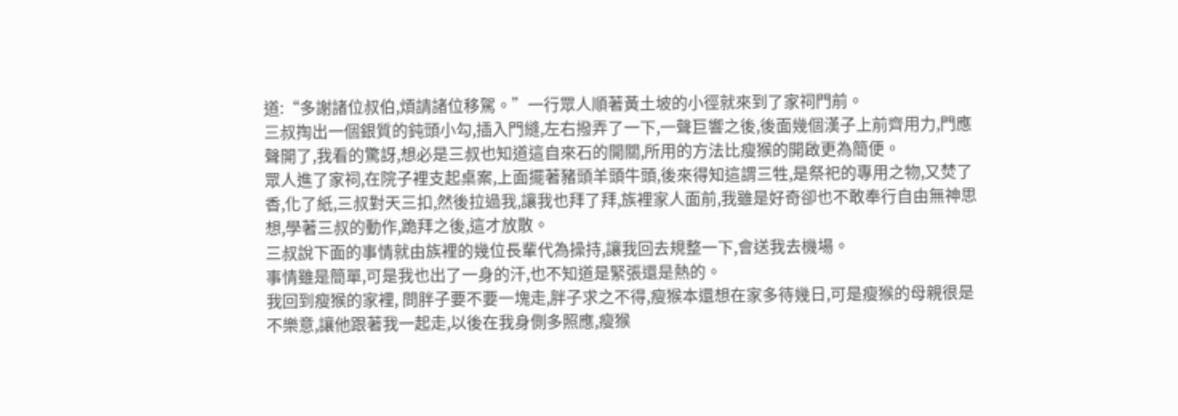道:“多謝諸位叔伯,煩請諸位移駕。”一行眾人順著黃土坡的小徑就來到了家祠門前。
三叔掏出一個銀質的鈍頭小勾,插入門縫,左右撥弄了一下,一聲巨響之後,後面幾個漢子上前齊用力,門應聲開了,我看的驚訝,想必是三叔也知道這自來石的開關,所用的方法比瘦猴的開啟更為簡便。
眾人進了家祠,在院子裡支起桌案,上面擺著豬頭羊頭牛頭,後來得知這謂三牲,是祭祀的專用之物,又焚了香,化了紙,三叔對天三扣,然後拉過我,讓我也拜了拜,族裡家人面前,我雖是好奇卻也不敢奉行自由無神思想,學著三叔的動作,跪拜之後,這才放散。
三叔說下面的事情就由族裡的幾位長輩代為操持,讓我回去規整一下,會送我去機場。
事情雖是簡單,可是我也出了一身的汗,也不知道是緊張還是熱的。
我回到瘦猴的家裡, 問胖子要不要一塊走,胖子求之不得,瘦猴本還想在家多待幾日,可是瘦猴的母親很是不樂意,讓他跟著我一起走,以後在我身側多照應,瘦猴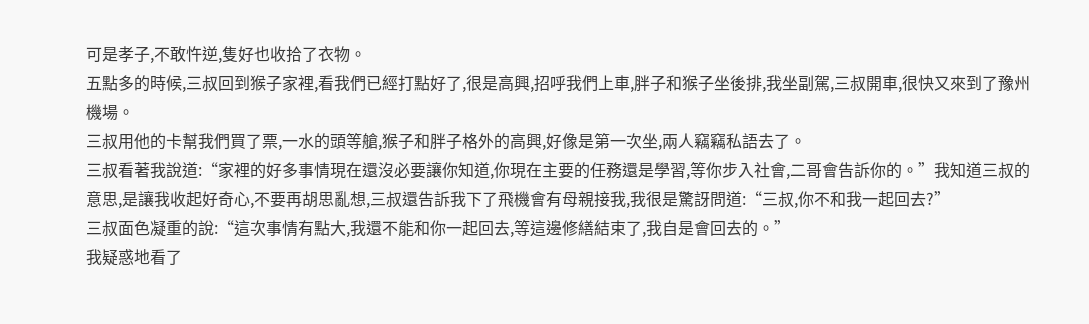可是孝子,不敢忤逆,隻好也收拾了衣物。
五點多的時候,三叔回到猴子家裡,看我們已經打點好了,很是高興,招呼我們上車,胖子和猴子坐後排,我坐副駕,三叔開車,很快又來到了豫州機場。
三叔用他的卡幫我們買了票,一水的頭等艙,猴子和胖子格外的高興,好像是第一次坐,兩人竊竊私語去了。
三叔看著我說道:“家裡的好多事情現在還沒必要讓你知道,你現在主要的任務還是學習,等你步入社會,二哥會告訴你的。”我知道三叔的意思,是讓我收起好奇心,不要再胡思亂想,三叔還告訴我下了飛機會有母親接我,我很是驚訝問道:“三叔,你不和我一起回去?”
三叔面色凝重的說:“這次事情有點大,我還不能和你一起回去,等這邊修繕結束了,我自是會回去的。”
我疑惑地看了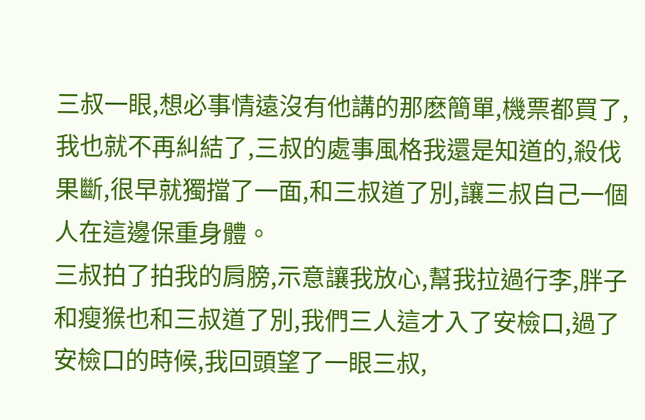三叔一眼,想必事情遠沒有他講的那麽簡單,機票都買了,我也就不再糾結了,三叔的處事風格我還是知道的,殺伐果斷,很早就獨擋了一面,和三叔道了別,讓三叔自己一個人在這邊保重身體。
三叔拍了拍我的肩膀,示意讓我放心,幫我拉過行李,胖子和瘦猴也和三叔道了別,我們三人這才入了安檢口,過了安檢口的時候,我回頭望了一眼三叔,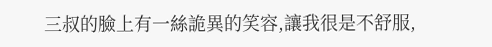三叔的臉上有一絲詭異的笑容,讓我很是不舒服,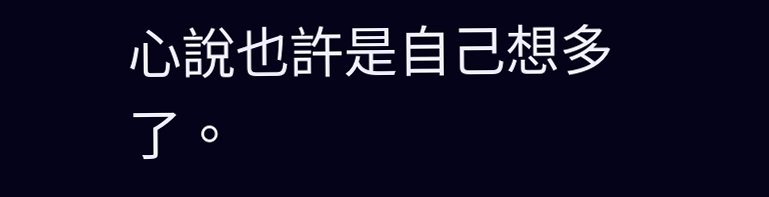心說也許是自己想多了。